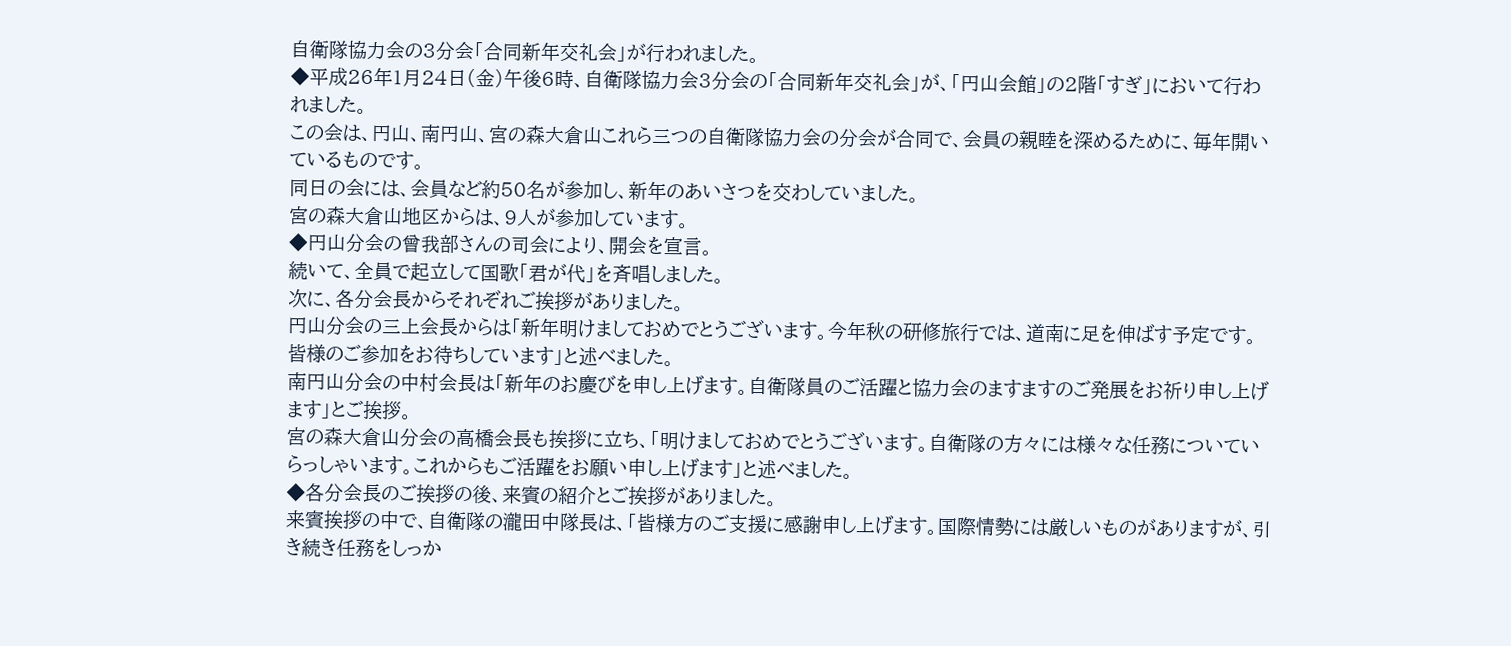自衛隊協力会の3分会「合同新年交礼会」が行われました。
◆平成26年1月24日(金)午後6時、自衛隊協力会3分会の「合同新年交礼会」が、「円山会館」の2階「すぎ」において行われました。
この会は、円山、南円山、宮の森大倉山これら三つの自衛隊協力会の分会が合同で、会員の親睦を深めるために、毎年開いているものです。
同日の会には、会員など約50名が参加し、新年のあいさつを交わしていました。
宮の森大倉山地区からは、9人が参加しています。
◆円山分会の曾我部さんの司会により、開会を宣言。
続いて、全員で起立して国歌「君が代」を斉唱しました。
次に、各分会長からそれぞれご挨拶がありました。
円山分会の三上会長からは「新年明けましておめでとうございます。今年秋の研修旅行では、道南に足を伸ばす予定です。皆様のご参加をお待ちしています」と述べました。
南円山分会の中村会長は「新年のお慶びを申し上げます。自衛隊員のご活躍と協力会のますますのご発展をお祈り申し上げます」とご挨拶。
宮の森大倉山分会の高橋会長も挨拶に立ち、「明けましておめでとうございます。自衛隊の方々には様々な任務についていらっしゃいます。これからもご活躍をお願い申し上げます」と述べました。
◆各分会長のご挨拶の後、来賓の紹介とご挨拶がありました。
来賓挨拶の中で、自衛隊の瀧田中隊長は、「皆様方のご支援に感謝申し上げます。国際情勢には厳しいものがありますが、引き続き任務をしっか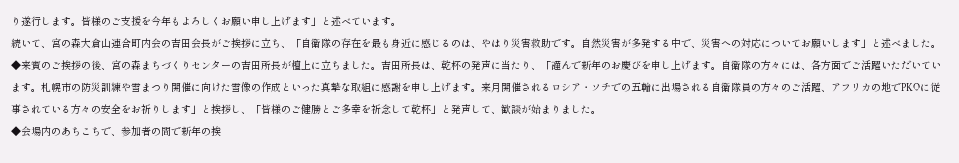り遂行します。皆様のご支援を今年もよろしくお願い申し上げます」と述べています。
続いて、宮の森大倉山連合町内会の吉田会長がご挨拶に立ち、「自衛隊の存在を最も身近に感じるのは、やはり災害救助です。自然災害が多発する中で、災害への対応についてお願いします」と述べました。
◆来賓のご挨拶の後、宮の森まちづくりセンターの吉田所長が檀上に立ちました。吉田所長は、乾杯の発声に当たり、「謹んで新年のお慶びを申し上げます。自衛隊の方々には、各方面でご活躍いただいています。札幌市の防災訓練や雪まつり開催に向けた雪像の作成といった真摯な取組に感謝を申し上げます。来月開催されるロシア・ソチでの五輪に出場される自衛隊員の方々のご活躍、アフリカの地でPKOに従事されている方々の安全をお祈りします」と挨拶し、「皆様のご健勝とご多幸を祈念して乾杯」と発声して、歓談が始まりました。
◆会場内のあちこちで、参加者の間で新年の挨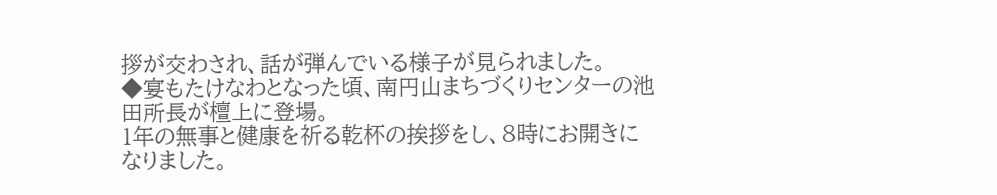拶が交わされ、話が弾んでいる様子が見られました。
◆宴もたけなわとなった頃、南円山まちづくりセンターの池田所長が檀上に登場。
1年の無事と健康を祈る乾杯の挨拶をし、8時にお開きになりました。